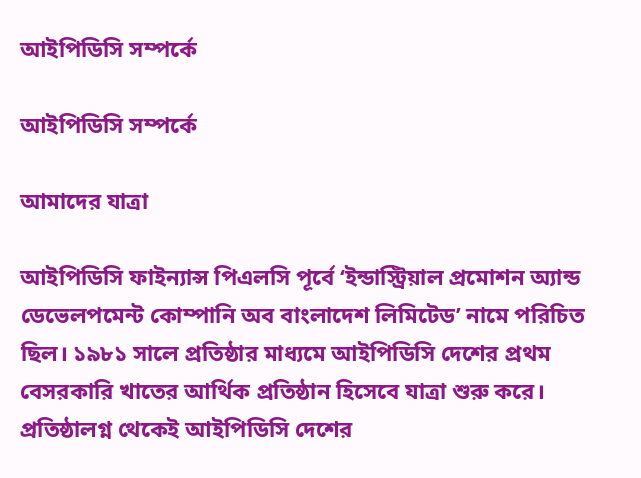আইপিডিসি সম্পর্কে

আইপিডিসি সম্পর্কে

আমাদের যাত্রা

আইপিডিসি ফাইন্যান্স পিএলসি পূর্বে ‘ইন্ডাস্ট্রিয়াল প্রমোশন অ্যান্ড ডেভেলপমেন্ট কোম্পানি অব বাংলাদেশ লিমিটেড’ নামে পরিচিত ছিল। ১৯৮১ সালে প্রতিষ্ঠার মাধ্যমে আইপিডিসি দেশের প্রথম বেসরকারি খাতের আর্থিক প্রতিষ্ঠান হিসেবে যাত্রা শুরু করে। প্রতিষ্ঠালগ্ন থেকেই আইপিডিসি দেশের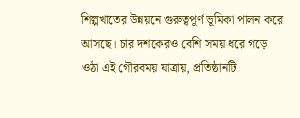শিল্পখাতের উন্নয়নে গুরুত্বপূর্ণ ভূমিকা পালন করে আসছে। চার দশকেরও বেশি সময় ধরে গড়ে ওঠা এই গৌরবময় যাত্রায়, প্রতিষ্ঠানটি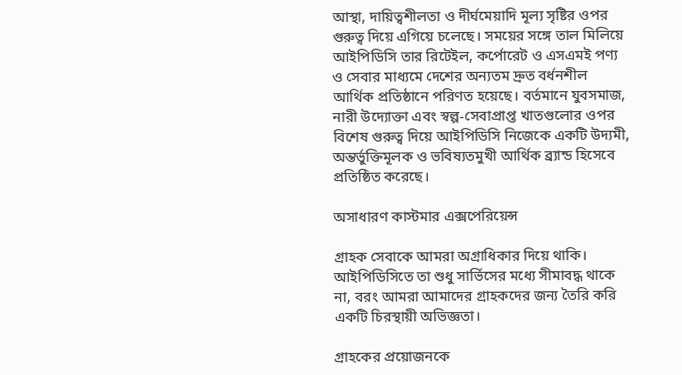আস্থা, দায়িত্বশীলতা ও দীর্ঘমেয়াদি মূল্য সৃষ্টির ওপর গুরুত্ব দিয়ে এগিয়ে চলেছে। সময়ের সঙ্গে তাল মিলিয়ে আইপিডিসি তার রিটেইল, কর্পোরেট ও এসএমই পণ্য ও সেবার মাধ্যমে দেশের অন্যতম দ্রুত বর্ধনশীল আর্থিক প্রতিষ্ঠানে পরিণত হয়েছে। বর্তমানে যুবসমাজ, নারী উদ্যোক্তা এবং স্বল্প-সেবাপ্রাপ্ত খাতগুলোর ওপর বিশেষ গুরুত্ব দিয়ে আইপিডিসি নিজেকে একটি উদ্যমী, অন্তর্ভুক্তিমূলক ও ভবিষ্যতমুখী আর্থিক ব্র্যান্ড হিসেবে প্রতিষ্ঠিত করেছে।

অসাধারণ কাস্টমার এক্সপেরিয়েন্স

গ্রাহক সেবাকে আমরা অগ্রাধিকার দিয়ে থাকি। আইপিডিসিতে তা শুধু সার্ভিসের মধ্যে সীমাবদ্ধ থাকে না, বরং আমরা আমাদের গ্রাহকদের জন্য তৈরি করি একটি চিরস্থায়ী অভিজ্ঞতা।

গ্রাহকের প্রয়োজনকে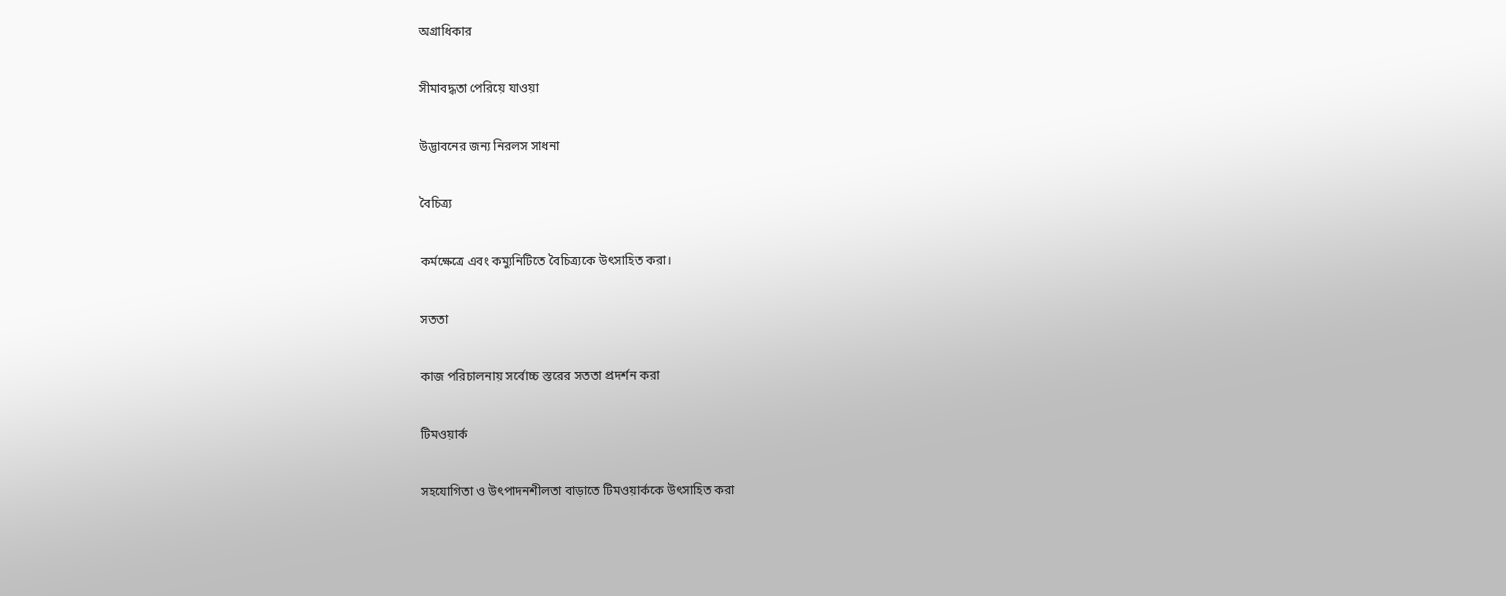অগ্রাধিকার

সীমাবদ্ধতা পেরিয়ে যাওয়া

উদ্ভাবনের জন্য নিরলস সাধনা

বৈচিত্র্য

কর্মক্ষেত্রে এবং কম্যুনিটিতে বৈচিত্র্যকে উৎসাহিত করা।

সততা

কাজ পরিচালনায় সর্বোচ্চ স্তরের সততা প্রদর্শন করা

টিমওয়ার্ক

সহযোগিতা ও উৎপাদনশীলতা বাড়াতে টিমওয়ার্ককে উৎসাহিত করা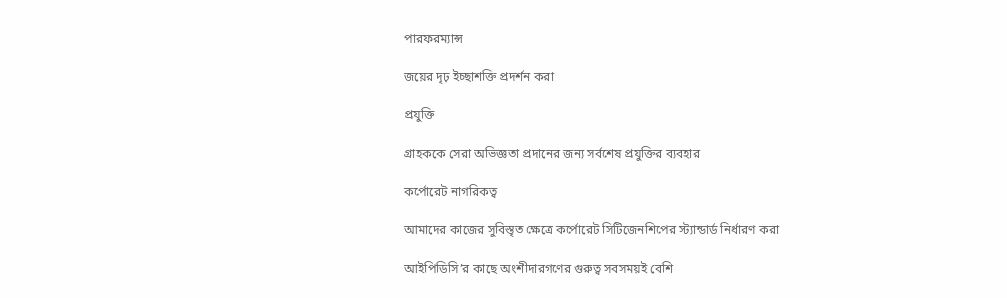পারফরম্যান্স

জয়ের দৃঢ় ইচ্ছাশক্তি প্রদর্শন করা

প্রযুক্তি

গ্রাহককে সেরা অভিজ্ঞতা প্রদানের জন্য সর্বশেষ প্রযুক্তির ব্যবহার

কর্পোরেট নাগরিকত্ব

আমাদের কাজের সুবিস্তৃত ক্ষেত্রে কর্পোরেট সিটিজেনশিপের স্ট্যান্ডার্ড নির্ধারণ করা

আইপিডিসি’র কাছে অংশীদারগণের গুরুত্ব সবসময়ই বেশি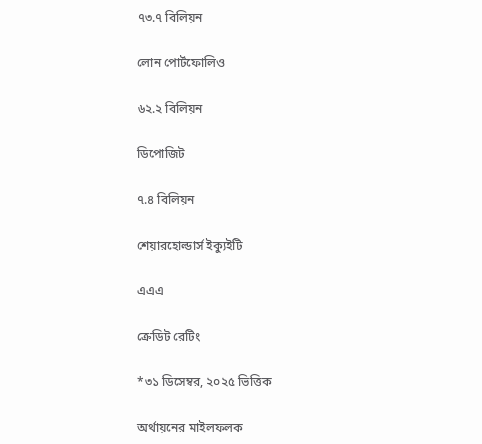৭৩.৭ বিলিয়ন

লোন পোর্টফোলিও

৬২.২ বিলিয়ন

ডিপোজিট

৭.৪ বিলিয়ন

শেয়ারহোল্ডার্স ইক্যুইটি

এএএ

ক্রেডিট রেটিং

*৩১ ডিসেম্বর, ২০২৫ ভিত্তিক

অর্থায়নের মাইলফলক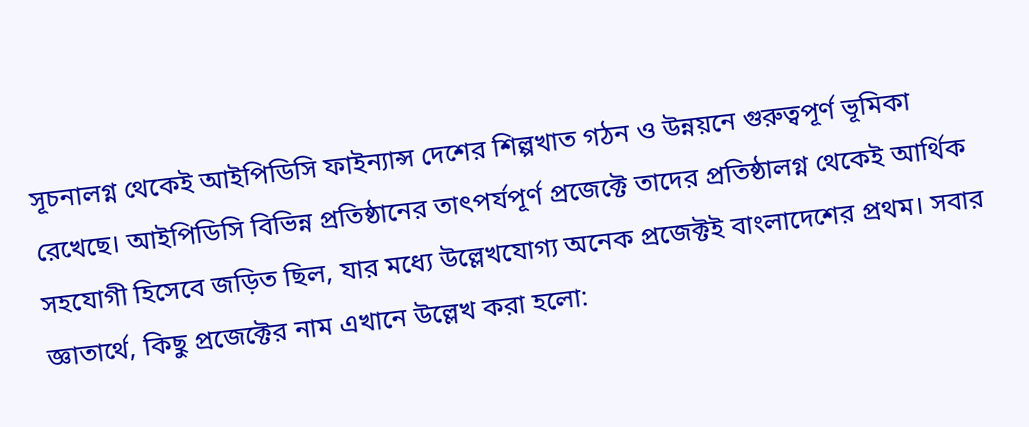সূচনালগ্ন থেকেই আইপিডিসি ফাইন্যান্স দেশের শিল্পখাত গঠন ও উন্নয়নে গুরুত্বপূর্ণ ভূমিকা রেখেছে। আইপিডিসি বিভিন্ন প্রতিষ্ঠানের তাৎপর্যপূর্ণ প্রজেক্টে তাদের প্রতিষ্ঠালগ্ন থেকেই আর্থিক সহযোগী হিসেবে জড়িত ছিল, যার মধ্যে উল্লেখযোগ্য অনেক প্রজেক্টই বাংলাদেশের প্রথম। সবার জ্ঞাতার্থে, কিছু প্রজেক্টের নাম এখানে উল্লেখ করা হলো: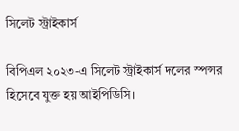সিলেট স্ট্রাইকার্স

বিপিএল ২০২৩-এ সিলেট স্ট্রাইকার্স দলের স্পন্সর হিসেবে যুক্ত হয় আইপিডিসি।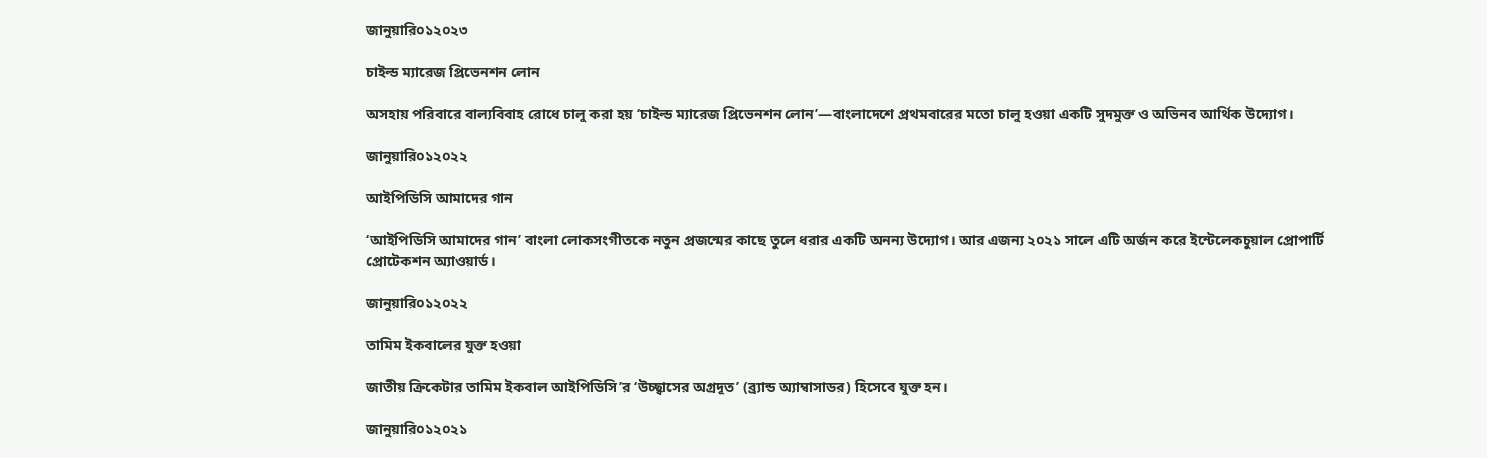জানুয়ারি০১২০২৩

চাইল্ড ম্যারেজ প্রিভেনশন লোন

অসহায় পরিবারে বাল্যবিবাহ রোধে চালু করা হয় ‘চাইল্ড ম্যারেজ প্রিভেনশন লোন’—বাংলাদেশে প্রথমবারের মতো চালু হওয়া একটি সুদমুক্ত ও অভিনব আর্থিক উদ্যোগ।

জানুয়ারি০১২০২২

আইপিডিসি আমাদের গান

‘আইপিডিসি আমাদের গান’ বাংলা লোকসংগীতকে নতুন প্রজন্মের কাছে তুলে ধরার একটি অনন্য উদ্যোগ। আর এজন্য ২০২১ সালে এটি অর্জন করে ইন্টেলেকচুয়াল প্রোপার্টি প্রোটেকশন অ্যাওয়ার্ড।

জানুয়ারি০১২০২২

তামিম ইকবালের যুক্ত হওয়া

জাতীয় ক্রিকেটার তামিম ইকবাল আইপিডিসি’র ‘উচ্ছ্বাসের অগ্রদূত’ (ব্র্যান্ড অ্যাম্বাসাডর) হিসেবে যুক্ত হন।

জানুয়ারি০১২০২১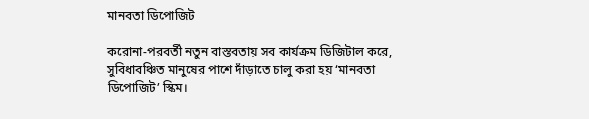মানবতা ডিপোজিট

করোনা-পরবর্তী নতুন বাস্তবতায় সব কার্যক্রম ডিজিটাল করে, সুবিধাবঞ্চিত মানুষের পাশে দাঁড়াতে চালু করা হয় ‘মানবতা ডিপোজিট’ স্কিম।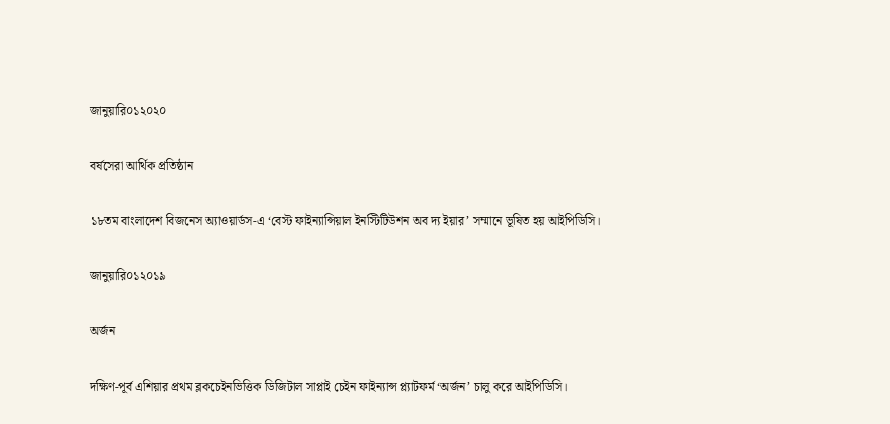জানুয়ারি০১২০২০

বর্ষসেরা আর্থিক প্রতিষ্ঠান

১৮তম বাংলাদেশ বিজনেস অ্যাওয়ার্ডস-এ ‘বেস্ট ফাইন্যান্সিয়াল ইনস্টিটিউশন অব দ্য ইয়ার’ সম্মানে ভূষিত হয় আইপিডিসি।

জানুয়ারি০১২০১৯

অর্জন

দক্ষিণ-পূর্ব এশিয়ার প্রথম ব্লকচেইনভিত্তিক ডিজিটাল সাপ্লাই চেইন ফাইন্যান্স প্ল্যাটফর্ম ‘অর্জন’ চালু করে আইপিডিসি।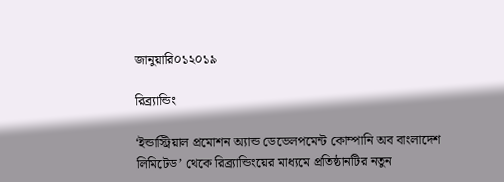জানুয়ারি০১২০১৯

রিব্র্যান্ডিং

‘ইন্ডাস্ট্রিয়াল প্রমোশন অ্যান্ড ডেভেলপমেন্ট কোম্পানি অব বাংলাদেশ লিমিটেড’ থেকে রিব্র্যান্ডিংয়ের মাধ্যমে প্রতিষ্ঠানটির নতুন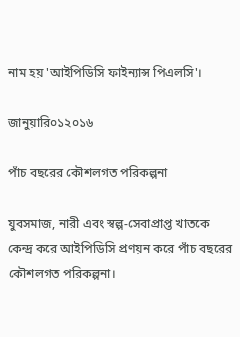নাম হয় 'আইপিডিসি ফাইন্যান্স পিএলসি'।

জানুয়ারি০১২০১৬

পাঁচ বছরের কৌশলগত পরিকল্পনা

যুবসমাজ, নারী এবং স্বল্প-সেবাপ্রাপ্ত খাতকে কেন্দ্র করে আইপিডিসি প্রণয়ন করে পাঁচ বছরের কৌশলগত পরিকল্পনা।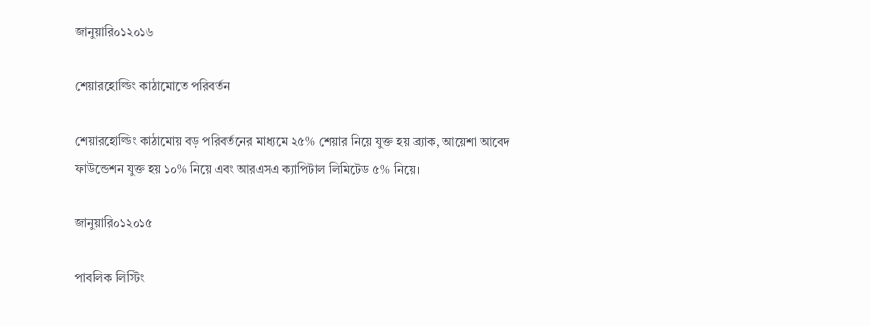জানুয়ারি০১২০১৬

শেয়ারহোল্ডিং কাঠামোতে পরিবর্তন

শেয়ারহোল্ডিং কাঠামোয় বড় পরিবর্তনের মাধ্যমে ২৫% শেয়ার নিয়ে যুক্ত হয় ব্র্যাক, আয়েশা আবেদ ফাউন্ডেশন যুক্ত হয় ১০% নিয়ে এবং আরএসএ ক্যাপিটাল লিমিটেড ৫% নিয়ে।

জানুয়ারি০১২০১৫

পাবলিক লিস্টিং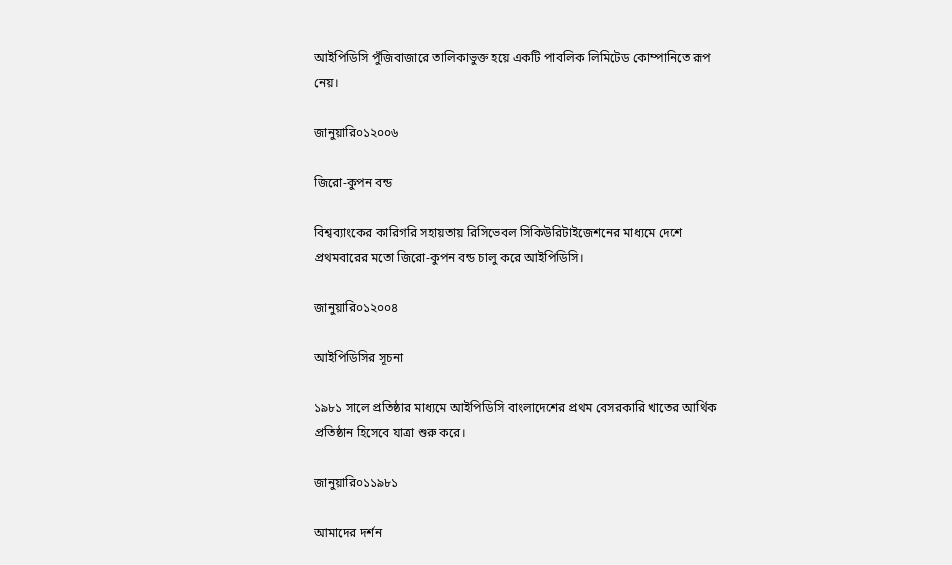আইপিডিসি পুঁজিবাজারে তালিকাভুক্ত হয়ে একটি পাবলিক লিমিটেড কোম্পানিতে রূপ নেয়।

জানুয়ারি০১২০০৬

জিরো-কুপন বন্ড

বিশ্বব্যাংকের কারিগরি সহায়তায় রিসিভেবল সিকিউরিটাইজেশনের মাধ্যমে দেশে প্রথমবারের মতো জিরো-কুপন বন্ড চালু করে আইপিডিসি।

জানুয়ারি০১২০০৪

আইপিডিসির সূচনা

১৯৮১ সালে প্রতিষ্ঠার মাধ্যমে আইপিডিসি বাংলাদেশের প্রথম বেসরকারি খাতের আর্থিক প্রতিষ্ঠান হিসেবে যাত্রা শুরু করে।

জানুয়ারি০১১৯৮১

আমাদের দর্শন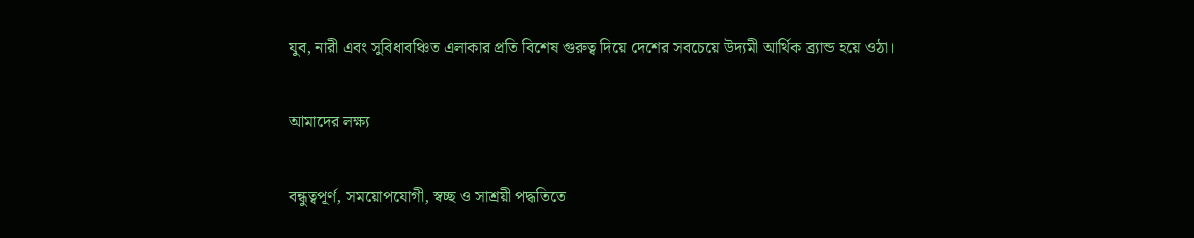যুব, নারী এবং সুবিধাবঞ্চিত এলাকার প্রতি বিশেষ গুরুত্ব দিয়ে দেশের সবচেয়ে উদ্যমী আর্থিক ব্র্যান্ড হয়ে ওঠা।

আমাদের লক্ষ্য

বন্ধুত্বপূর্ণ, সময়োপযোগী, স্বচ্ছ ও সাশ্রয়ী পদ্ধতিতে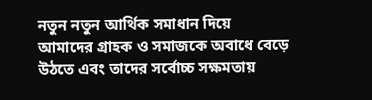নতুন নতুন আর্থিক সমাধান দিয়ে আমাদের গ্রাহক ও সমাজকে অবাধে বেড়ে উঠতে এবং তাদের সর্বোচ্চ সক্ষমতায়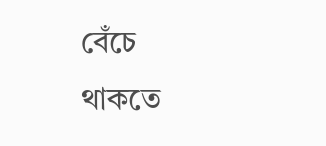বেঁচে থাকতে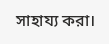সাহায্য করা।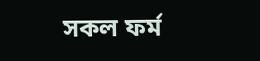সকল ফর্ম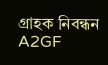গ্রাহক নিবন্ধন
A2GF